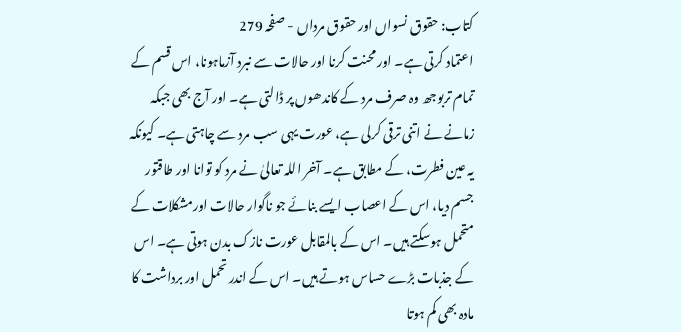کتاب: حقوق نسواں اور حقوق مرداں - صفحہ 279
اعتماد کرتی ہے۔ اور محنت کرنا اور حالات سے نبرد آزماہونا، اس قسم کے تمام تربوجھ وہ صرف مرد کے کاندھوں پر ڈالتی ہے۔ اور آج بھی جبکہ زمانے نے اتنی ترقی کرلی ہے، عورت یہی سب مرد سے چاہتی ہے۔ کیونکہ یہ عین فطرت، کے مطابق ہے۔ آخر اللہ تعالیٰ نے مرد کو توانا اور طاقتور جسم دیا، اس کے اعصاب ایسے بنائے جو ناگوار حالات اورمشکلات کے متحمل ہوسکتے ہیں۔ اس کے بالمقابل عورت نازک بدن ہوتی ہے۔ اس کے جذبات بڑے حساس ہوتے ہیں۔ اس کے اندر تحمل اور برداشت کا مادہ بھی کم ہوتا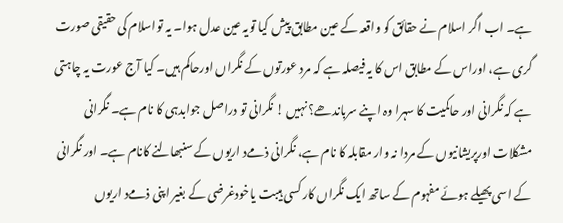ہے۔ اب اگر اسلام نے حقائق کو واقعہ کے عین مطابق پیش کیا تویہ عین عدل ہوا۔ یہ تواسلام کی حقیقی صورت گری ہے، اوراس کے مطابق اس کا یہ فیصلہ ہے کہ مرد عورتوں کے نگراں اورحاکم ہیں۔ کیا آج عورت یہ چاہتی ہے کہ نگرانی اور حاکمیت کا سہرا وہ اپنے سرباندھے؟ نہیں ! نگرانی تو دراصل جوابدہی کا نام ہے۔ نگرانی مشکلات اورپریشانیوں کے مردا نہ وار مقابلہ کا نام ہے، نگرانی ذمےد اریوں کے سنبھالنے کانام ہے۔ اور نگرانی کے اسی پھیلے ہوئے مفہوم کے ساتھ ایک نگراں کار کسی ہیبت یاخودغرضی کے بغیر اپنی ذمےد اریوں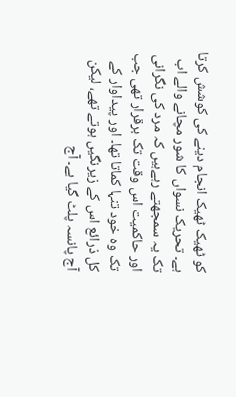کو ٹھیک ٹھیک انجام دینے کی کوشش کرتا ہے۔ تحریک نسواں کا شور مچانے والے اب تک یہ سمجھتے رہےہیں کہ مرد کی نگرانی اور حاکمیت اس وقت تک برقرار تھی جب تک وہ خود تنہا کماتا تھا۔ اور پیداوار کے کل ذرائع اس کے زیرنگیں ہوتے تھے، لیکن آج پانسہ پلٹ گیا ہے۔ آج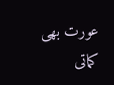عورت بھی کماتی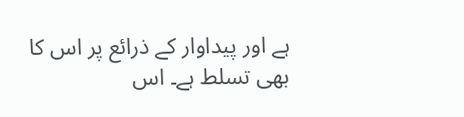ہے اور پیداوار کے ذرائع پر اس کا بھی تسلط ہے۔ اس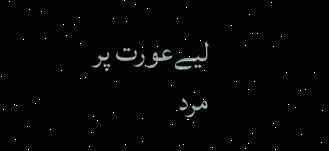لیےعورت پر مرد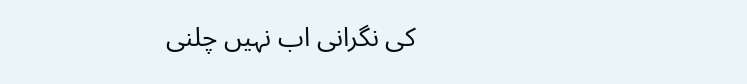کی نگرانی اب نہیں چلنی